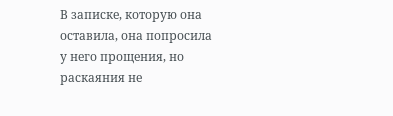В записке, которую она оставила, она попросила у него прощения, но раскаяния не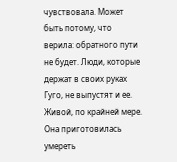чувствовала. Может быть потому, что верила: обратного пути не будет. Люди, которые держат в своих руках Гуго, не выпустят и ее. Живой, по крайней мере. Она приготовилась умереть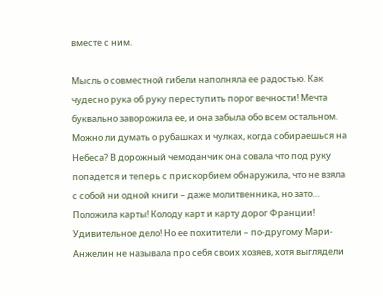вместе с ним.

Мысль о совместной гибели наполняла ее радостью. Как чудесно рука об руку переступить порог вечности! Мечта буквально заворожила ее, и она забыла обо всем остальном. Можно ли думать о рубашках и чулках, когда собираешься на Небеса? В дорожный чемоданчик она совала что под руку попадется и теперь с прискорбием обнаружила, что не взяла с собой ни одной книги – даже молитвенника, но зато… Положила карты! Колоду карт и карту дорог Франции! Удивительное дело! Но ее похитители – по-другому Мари-Анжелин не называла про себя своих хозяев, хотя выглядели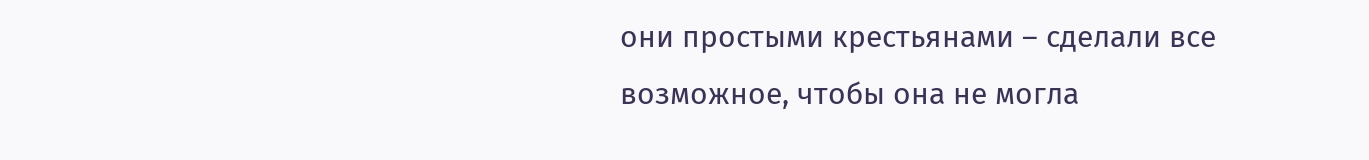они простыми крестьянами – сделали все возможное, чтобы она не могла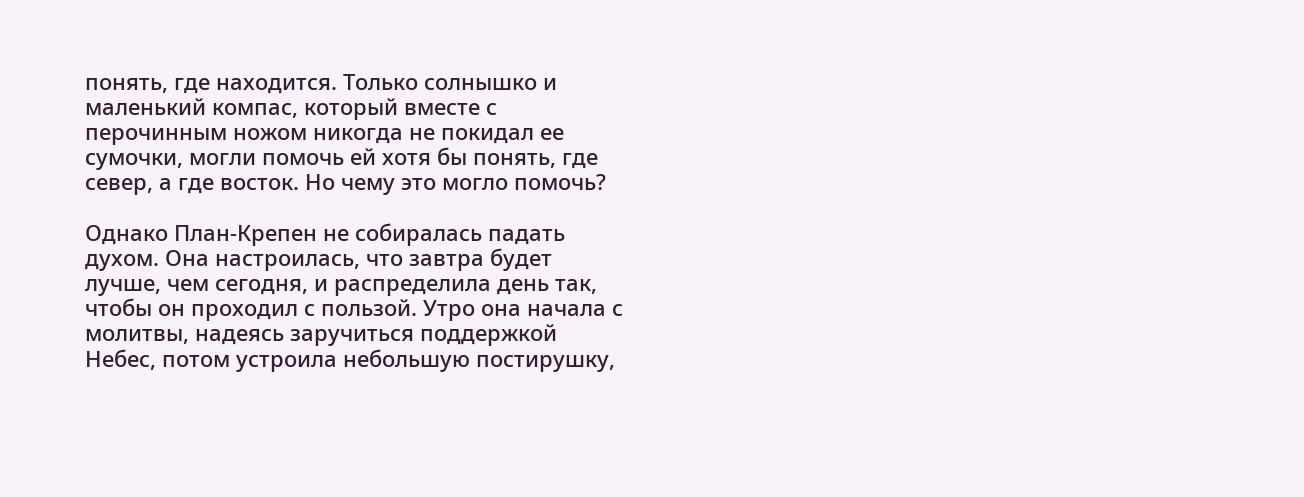понять, где находится. Только солнышко и маленький компас, который вместе с перочинным ножом никогда не покидал ее сумочки, могли помочь ей хотя бы понять, где север, а где восток. Но чему это могло помочь?

Однако План-Крепен не собиралась падать духом. Она настроилась, что завтра будет лучше, чем сегодня, и распределила день так, чтобы он проходил с пользой. Утро она начала с молитвы, надеясь заручиться поддержкой Небес, потом устроила небольшую постирушку,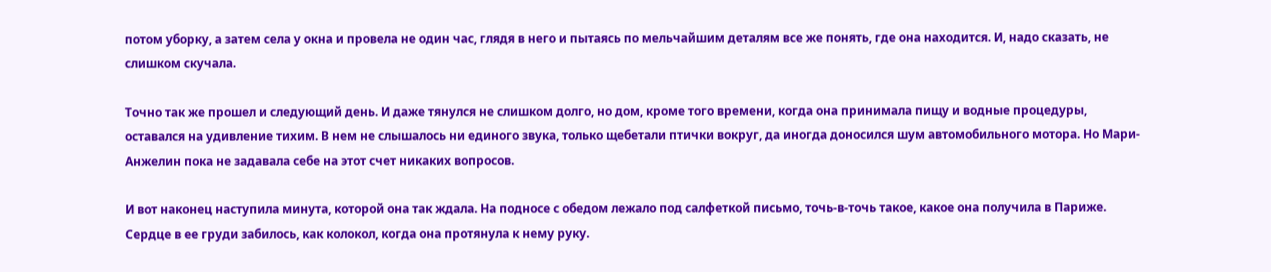потом уборку, а затем села у окна и провела не один час, глядя в него и пытаясь по мельчайшим деталям все же понять, где она находится. И, надо сказать, не слишком скучала.

Точно так же прошел и следующий день. И даже тянулся не слишком долго, но дом, кроме того времени, когда она принимала пищу и водные процедуры, оставался на удивление тихим. В нем не слышалось ни единого звука, только щебетали птички вокруг, да иногда доносился шум автомобильного мотора. Но Мари-Анжелин пока не задавала себе на этот счет никаких вопросов.

И вот наконец наступила минута, которой она так ждала. На подносе с обедом лежало под салфеткой письмо, точь-в-точь такое, какое она получила в Париже. Сердце в ее груди забилось, как колокол, когда она протянула к нему руку.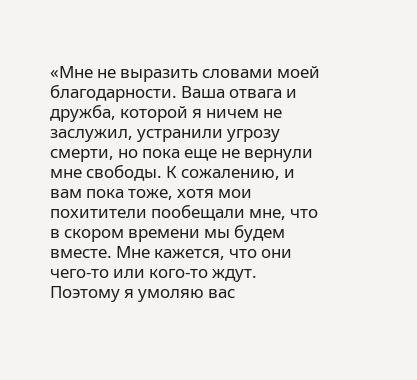«Мне не выразить словами моей благодарности. Ваша отвага и дружба, которой я ничем не заслужил, устранили угрозу смерти, но пока еще не вернули мне свободы. К сожалению, и вам пока тоже, хотя мои похитители пообещали мне, что в скором времени мы будем вместе. Мне кажется, что они чего-то или кого-то ждут. Поэтому я умоляю вас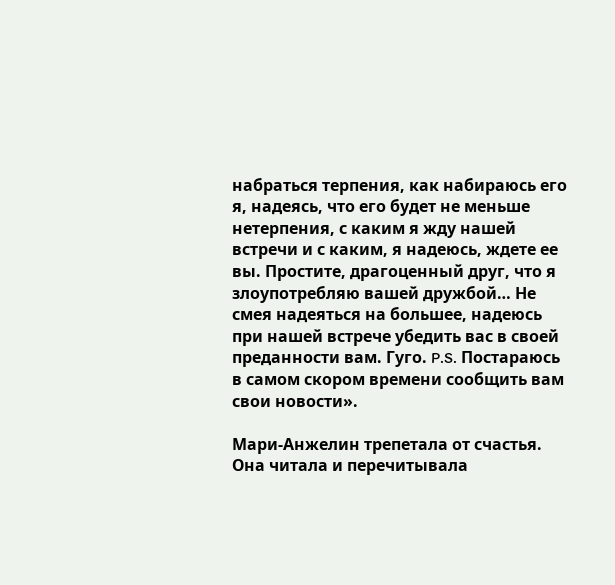набраться терпения, как набираюсь его я, надеясь, что его будет не меньше нетерпения, с каким я жду нашей встречи и с каким, я надеюсь, ждете ее вы. Простите, драгоценный друг, что я злоупотребляю вашей дружбой… Не смея надеяться на большее, надеюсь при нашей встрече убедить вас в своей преданности вам. Гуго. P.S. Постараюсь в самом скором времени сообщить вам свои новости».

Мари-Анжелин трепетала от счастья. Она читала и перечитывала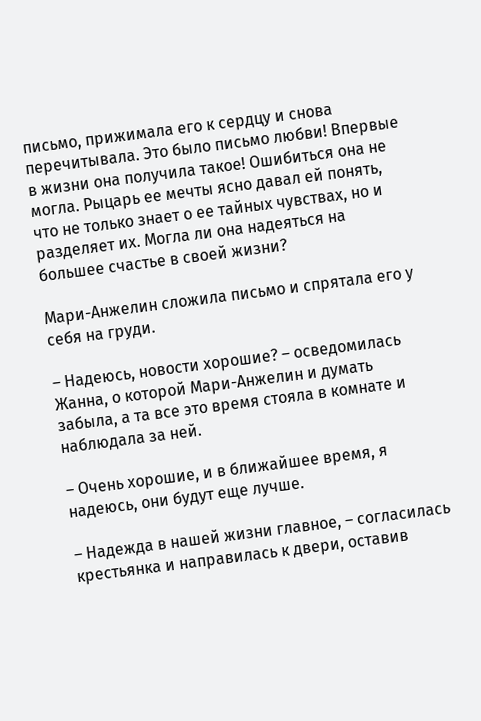письмо, прижимала его к сердцу и снова перечитывала. Это было письмо любви! Впервые в жизни она получила такое! Ошибиться она не могла. Рыцарь ее мечты ясно давал ей понять, что не только знает о ее тайных чувствах, но и разделяет их. Могла ли она надеяться на большее счастье в своей жизни?

Мари-Анжелин сложила письмо и спрятала его у себя на груди.

– Надеюсь, новости хорошие? – осведомилась Жанна, о которой Мари-Анжелин и думать забыла, а та все это время стояла в комнате и наблюдала за ней.

– Очень хорошие, и в ближайшее время, я надеюсь, они будут еще лучше.

– Надежда в нашей жизни главное, – согласилась крестьянка и направилась к двери, оставив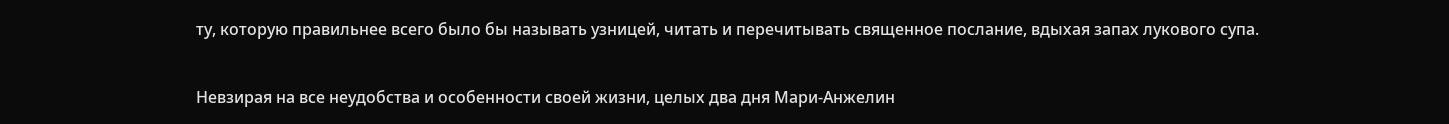ту, которую правильнее всего было бы называть узницей, читать и перечитывать священное послание, вдыхая запах лукового супа.

Невзирая на все неудобства и особенности своей жизни, целых два дня Мари-Анжелин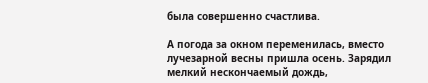была совершенно счастлива.

А погода за окном переменилась, вместо лучезарной весны пришла осень. Зарядил мелкий нескончаемый дождь,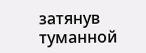затянув туманной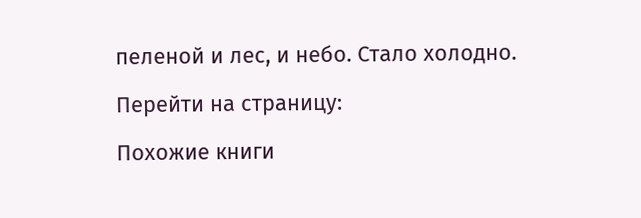пеленой и лес, и небо. Стало холодно.

Перейти на страницу:

Похожие книги